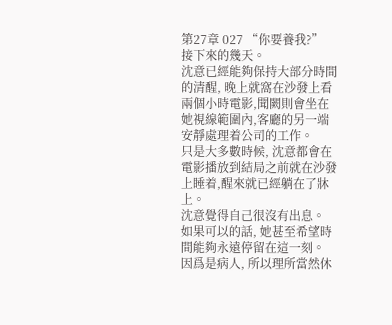第27章 027 “你要養我?”
接下來的幾天。
沈意已經能夠保持大部分時間的清醒, 晚上就窩在沙發上看兩個小時電影,聞闕則會坐在她視線範圍內,客廳的另一端安靜處理着公司的工作。
只是大多數時候, 沈意都會在電影播放到結局之前就在沙發上睡着,醒來就已經躺在了牀上。
沈意覺得自己很沒有出息。
如果可以的話, 她甚至希望時間能夠永遠停留在這一刻。
因爲是病人, 所以理所當然休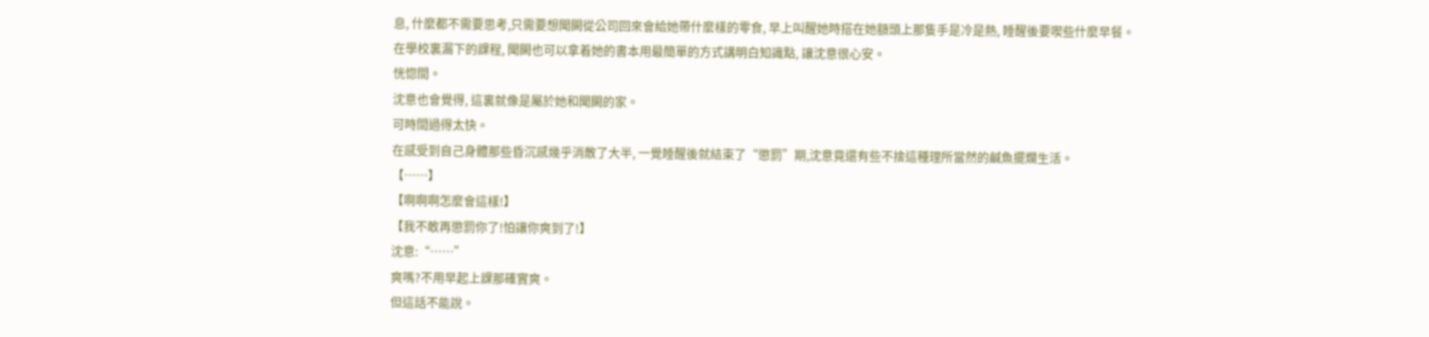息, 什麼都不需要思考,只需要想聞闕從公司回來會給她帶什麼樣的零食, 早上叫醒她時搭在她額頭上那隻手是冷是熱, 睡醒後要喫些什麼早餐。
在學校裏漏下的課程, 聞闕也可以拿着她的書本用最簡單的方式講明白知識點, 讓沈意很心安。
恍惚間。
沈意也會覺得, 這裏就像是屬於她和聞闕的家。
可時間過得太快。
在感受到自己身體那些昏沉感幾乎消散了大半, 一覺睡醒後就結束了“懲罰”期,沈意竟還有些不捨這種理所當然的鹹魚擺爛生活。
【……】
【啊啊啊怎麼會這樣!】
【我不敢再懲罰你了!怕讓你爽到了!】
沈意:“……”
爽嗎?不用早起上課那確實爽。
但這話不能說。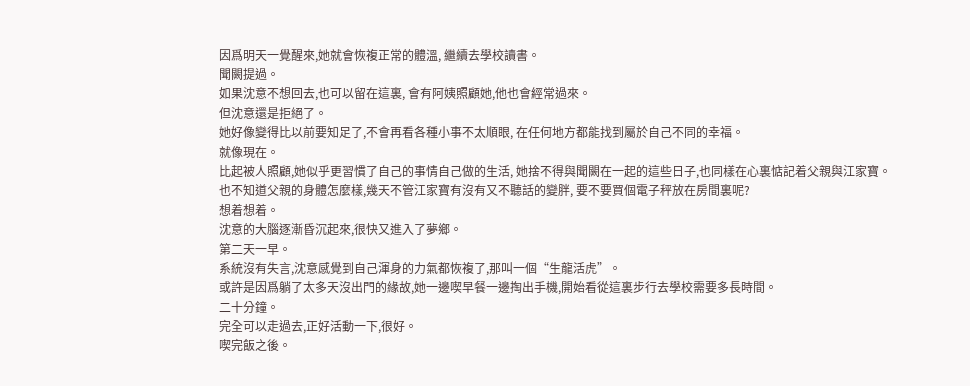因爲明天一覺醒來,她就會恢複正常的體溫, 繼續去學校讀書。
聞闕提過。
如果沈意不想回去,也可以留在這裏, 會有阿姨照顧她,他也會經常過來。
但沈意還是拒絕了。
她好像變得比以前要知足了,不會再看各種小事不太順眼, 在任何地方都能找到屬於自己不同的幸福。
就像現在。
比起被人照顧,她似乎更習慣了自己的事情自己做的生活, 她捨不得與聞闕在一起的這些日子,也同樣在心裏惦記着父親與江家寶。
也不知道父親的身體怎麼樣,幾天不管江家寶有沒有又不聽話的變胖, 要不要買個電子秤放在房間裏呢?
想着想着。
沈意的大腦逐漸昏沉起來,很快又進入了夢鄉。
第二天一早。
系統沒有失言,沈意感覺到自己渾身的力氣都恢複了,那叫一個“生龍活虎”。
或許是因爲躺了太多天沒出門的緣故,她一邊喫早餐一邊掏出手機,開始看從這裏步行去學校需要多長時間。
二十分鐘。
完全可以走過去,正好活動一下,很好。
喫完飯之後。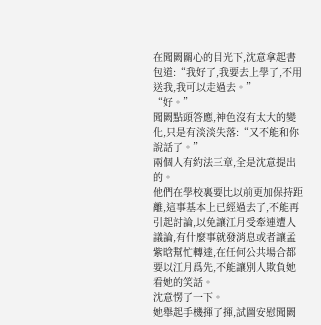在聞闕關心的目光下,沈意拿起書包道:“我好了,我要去上學了,不用送我,我可以走過去。”
“好。”
聞闕點頭答應,神色沒有太大的變化,只是有淡淡失落:“又不能和你說話了。”
兩個人有約法三章,全是沈意提出的。
他們在學校裏要比以前更加保持距離,這事基本上已經過去了,不能再引起討論,以免讓江月受牽連遭人議論,有什麼事就發消息或者讓孟紫晗幫忙轉達,在任何公共場合都要以江月爲先,不能讓別人欺負她看她的笑話。
沈意愣了一下。
她舉起手機揮了揮,試圖安慰聞闕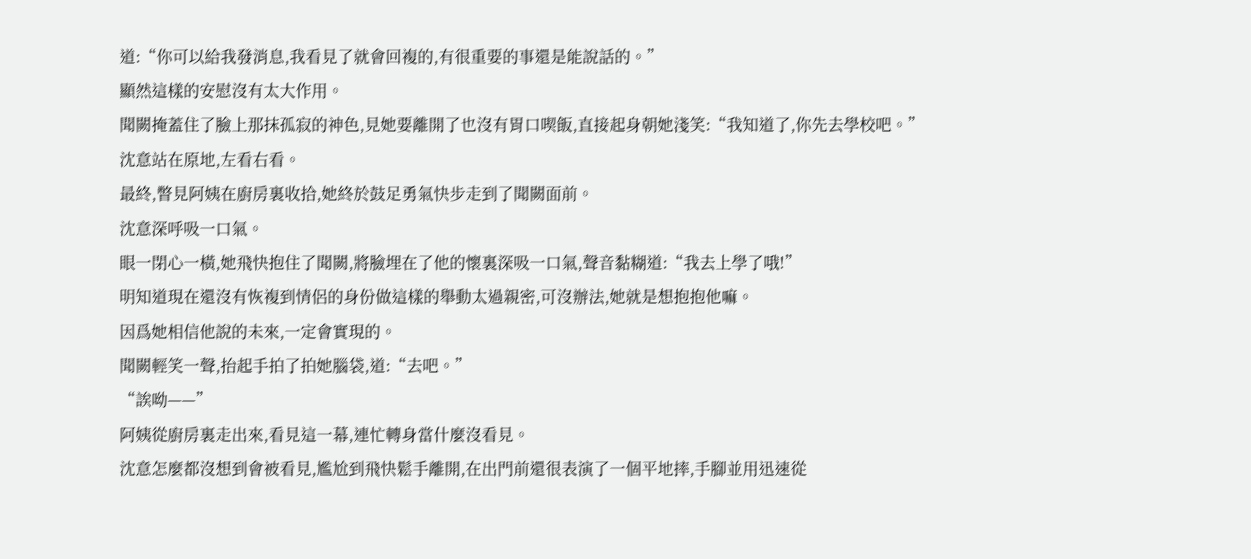道:“你可以給我發消息,我看見了就會回複的,有很重要的事還是能說話的。”
顯然這樣的安慰沒有太大作用。
聞闕掩蓋住了臉上那抹孤寂的神色,見她要離開了也沒有胃口喫飯,直接起身朝她淺笑:“我知道了,你先去學校吧。”
沈意站在原地,左看右看。
最終,瞥見阿姨在廚房裏收拾,她終於鼓足勇氣快步走到了聞闕面前。
沈意深呼吸一口氣。
眼一閉心一橫,她飛快抱住了聞闕,將臉埋在了他的懷裏深吸一口氣,聲音黏糊道:“我去上學了哦!”
明知道現在還沒有恢複到情侶的身份做這樣的舉動太過親密,可沒辦法,她就是想抱抱他嘛。
因爲她相信他說的未來,一定會實現的。
聞闕輕笑一聲,抬起手拍了拍她腦袋,道:“去吧。”
“誒呦——”
阿姨從廚房裏走出來,看見這一幕,連忙轉身當什麼沒看見。
沈意怎麼都沒想到會被看見,尷尬到飛快鬆手離開,在出門前還很表演了一個平地摔,手腳並用迅速從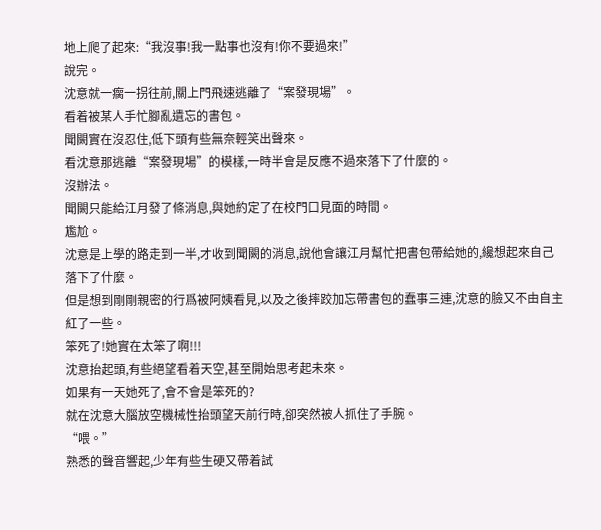地上爬了起來:“我沒事!我一點事也沒有!你不要過來!”
說完。
沈意就一瘸一拐往前,關上門飛速逃離了“案發現場”。
看着被某人手忙腳亂遺忘的書包。
聞闕實在沒忍住,低下頭有些無奈輕笑出聲來。
看沈意那逃離“案發現場”的模樣,一時半會是反應不過來落下了什麼的。
沒辦法。
聞闕只能給江月發了條消息,與她約定了在校門口見面的時間。
尷尬。
沈意是上學的路走到一半,才收到聞闕的消息,說他會讓江月幫忙把書包帶給她的,纔想起來自己落下了什麼。
但是想到剛剛親密的行爲被阿姨看見,以及之後摔跤加忘帶書包的蠢事三連,沈意的臉又不由自主紅了一些。
笨死了!她實在太笨了啊!!!
沈意抬起頭,有些絕望看着天空,甚至開始思考起未來。
如果有一天她死了,會不會是笨死的?
就在沈意大腦放空機械性抬頭望天前行時,卻突然被人抓住了手腕。
“喂。”
熟悉的聲音響起,少年有些生硬又帶着試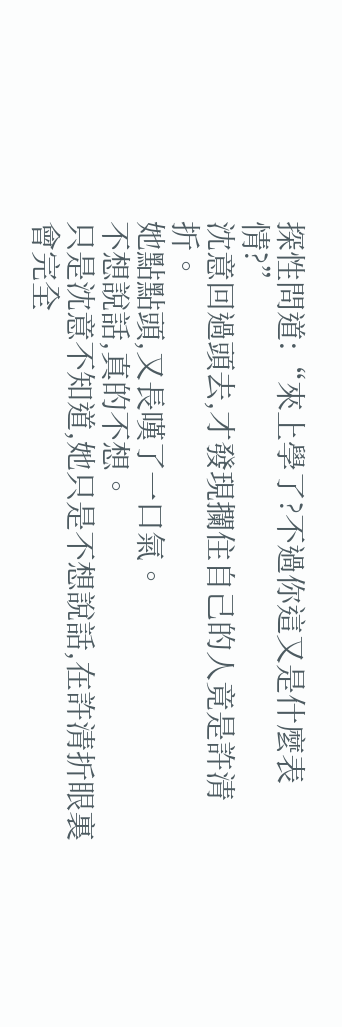探性問道:“來上學了?不過你這又是什麼表情?”
沈意回過頭去,才發現攔住自己的人竟是許清折。
她點點頭,又長嘆了一口氣。
不想說話,真的不想。
只是沈意不知道,她只是不想說話,在許清折眼裏會完全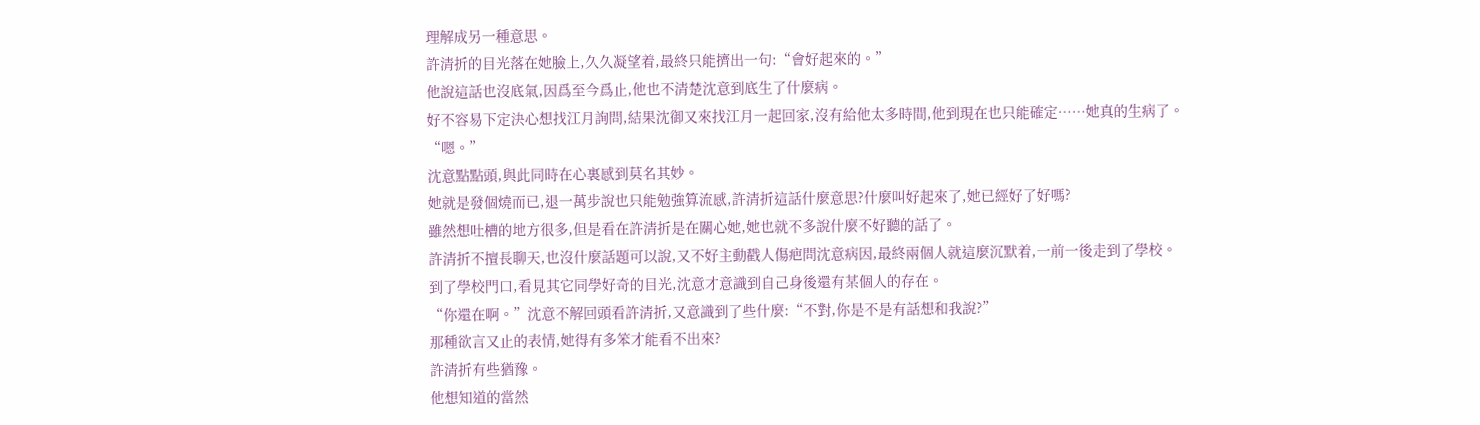理解成另一種意思。
許清折的目光落在她臉上,久久凝望着,最終只能擠出一句:“會好起來的。”
他說這話也沒底氣,因爲至今爲止,他也不清楚沈意到底生了什麼病。
好不容易下定決心想找江月詢問,結果沈御又來找江月一起回家,沒有給他太多時間,他到現在也只能確定……她真的生病了。
“嗯。”
沈意點點頭,與此同時在心裏感到莫名其妙。
她就是發個燒而已,退一萬步說也只能勉強算流感,許清折這話什麼意思?什麼叫好起來了,她已經好了好嗎?
雖然想吐槽的地方很多,但是看在許清折是在關心她,她也就不多說什麼不好聽的話了。
許清折不擅長聊天,也沒什麼話題可以說,又不好主動戳人傷疤問沈意病因,最終兩個人就這麼沉默着,一前一後走到了學校。
到了學校門口,看見其它同學好奇的目光,沈意才意識到自己身後還有某個人的存在。
“你還在啊。”沈意不解回頭看許清折,又意識到了些什麼:“不對,你是不是有話想和我說?”
那種欲言又止的表情,她得有多笨才能看不出來?
許清折有些猶豫。
他想知道的當然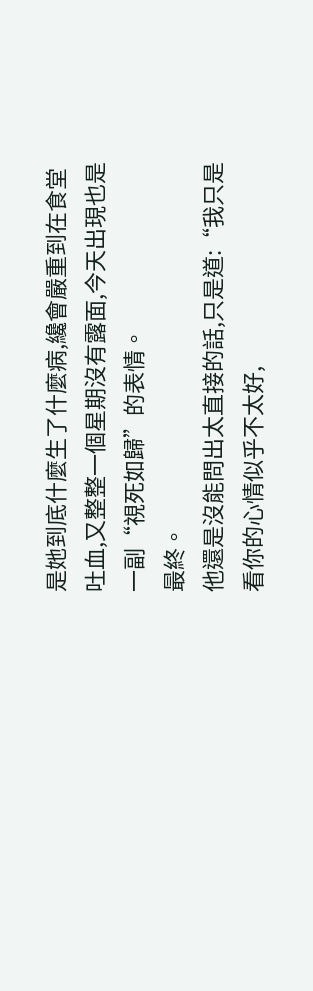是她到底什麼生了什麼病,纔會嚴重到在食堂吐血,又整整一個星期沒有露面,今天出現也是一副“視死如歸”的表情。
最終。
他還是沒能問出太直接的話,只是道:“我只是看你的心情似乎不太好,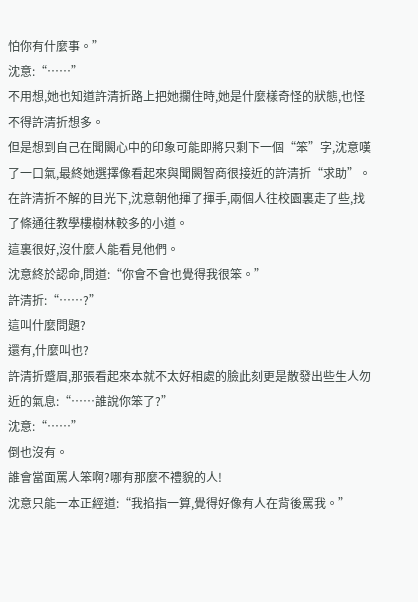怕你有什麼事。”
沈意:“……”
不用想,她也知道許清折路上把她攔住時,她是什麼樣奇怪的狀態,也怪不得許清折想多。
但是想到自己在聞闕心中的印象可能即將只剩下一個“笨”字,沈意嘆了一口氣,最終她選擇像看起來與聞闕智商很接近的許清折“求助”。
在許清折不解的目光下,沈意朝他揮了揮手,兩個人往校園裏走了些,找了條通往教學樓樹林較多的小道。
這裏很好,沒什麼人能看見他們。
沈意終於認命,問道:“你會不會也覺得我很笨。”
許清折:“……?”
這叫什麼問題?
還有,什麼叫也?
許清折蹙眉,那張看起來本就不太好相處的臉此刻更是散發出些生人勿近的氣息:“……誰說你笨了?”
沈意:“……”
倒也沒有。
誰會當面罵人笨啊?哪有那麼不禮貌的人!
沈意只能一本正經道:“我掐指一算,覺得好像有人在背後罵我。”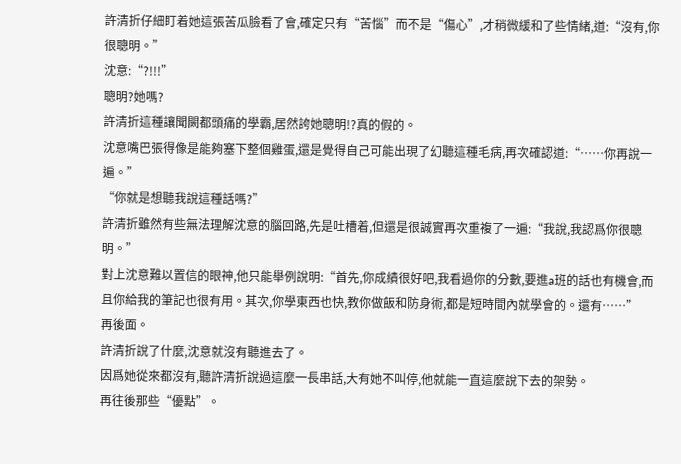許清折仔細盯着她這張苦瓜臉看了會,確定只有“苦惱”而不是“傷心”,才稍微緩和了些情緒,道:“沒有,你很聰明。”
沈意:“?!!!”
聰明?她嗎?
許清折這種讓聞闕都頭痛的學霸,居然誇她聰明!?真的假的。
沈意嘴巴張得像是能夠塞下整個雞蛋,還是覺得自己可能出現了幻聽這種毛病,再次確認道:“……你再說一遍。”
“你就是想聽我說這種話嗎?”
許清折雖然有些無法理解沈意的腦回路,先是吐槽着,但還是很誠實再次重複了一遍:“我說,我認爲你很聰明。”
對上沈意難以置信的眼神,他只能舉例說明:“首先,你成績很好吧,我看過你的分數,要進a班的話也有機會,而且你給我的筆記也很有用。其次,你學東西也快,教你做飯和防身術,都是短時間內就學會的。還有……”
再後面。
許清折說了什麼,沈意就沒有聽進去了。
因爲她從來都沒有,聽許清折說過這麼一長串話,大有她不叫停,他就能一直這麼說下去的架勢。
再往後那些“優點”。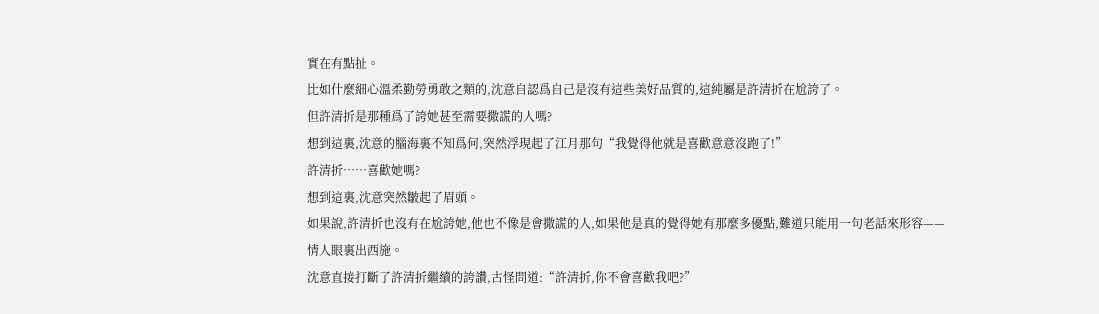實在有點扯。
比如什麼細心溫柔勤勞勇敢之類的,沈意自認爲自己是沒有這些美好品質的,這純屬是許清折在尬誇了。
但許清折是那種爲了誇她甚至需要撒謊的人嗎?
想到這裏,沈意的腦海裏不知爲何,突然浮現起了江月那句“我覺得他就是喜歡意意沒跑了!”
許清折……喜歡她嗎?
想到這裏,沈意突然皺起了眉頭。
如果說,許清折也沒有在尬誇她,他也不像是會撒謊的人,如果他是真的覺得她有那麼多優點,難道只能用一句老話來形容——
情人眼裏出西施。
沈意直接打斷了許清折繼續的誇讚,古怪問道:“許清折,你不會喜歡我吧?”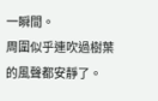一瞬間。
周圍似乎連吹過樹葉的風聲都安靜了。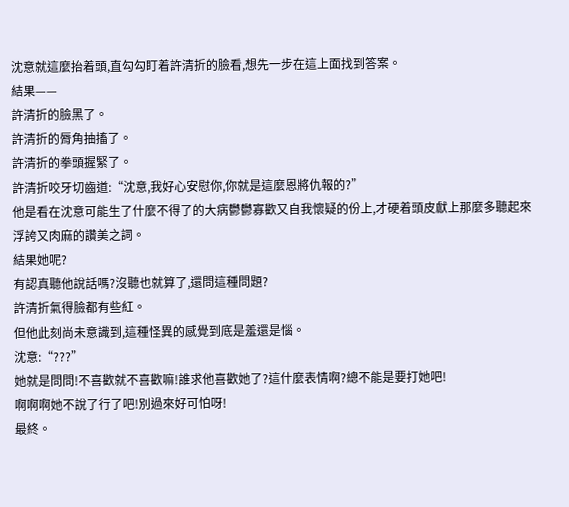沈意就這麼抬着頭,直勾勾盯着許清折的臉看,想先一步在這上面找到答案。
結果——
許清折的臉黑了。
許清折的脣角抽搐了。
許清折的拳頭握緊了。
許清折咬牙切齒道:“沈意,我好心安慰你,你就是這麼恩將仇報的?”
他是看在沈意可能生了什麼不得了的大病鬱鬱寡歡又自我懷疑的份上,才硬着頭皮獻上那麼多聽起來浮誇又肉麻的讚美之詞。
結果她呢?
有認真聽他說話嗎?沒聽也就算了,還問這種問題?
許清折氣得臉都有些紅。
但他此刻尚未意識到,這種怪異的感覺到底是羞還是惱。
沈意:“???”
她就是問問!不喜歡就不喜歡嘛!誰求他喜歡她了?這什麼表情啊?總不能是要打她吧!
啊啊啊她不說了行了吧!別過來好可怕呀!
最終。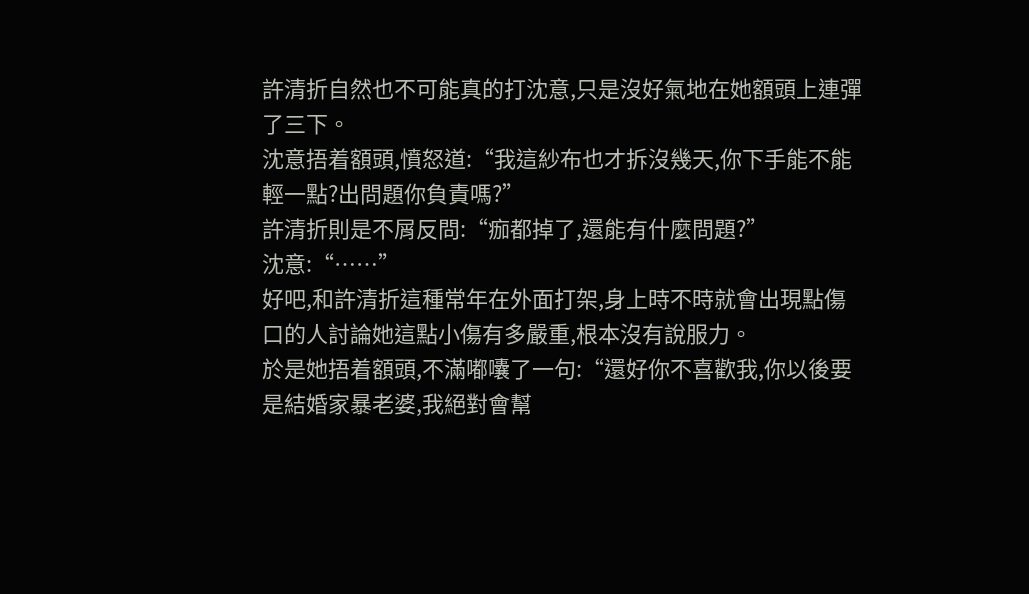許清折自然也不可能真的打沈意,只是沒好氣地在她額頭上連彈了三下。
沈意捂着額頭,憤怒道:“我這紗布也才拆沒幾天,你下手能不能輕一點?出問題你負責嗎?”
許清折則是不屑反問:“痂都掉了,還能有什麼問題?”
沈意:“……”
好吧,和許清折這種常年在外面打架,身上時不時就會出現點傷口的人討論她這點小傷有多嚴重,根本沒有說服力。
於是她捂着額頭,不滿嘟囔了一句:“還好你不喜歡我,你以後要是結婚家暴老婆,我絕對會幫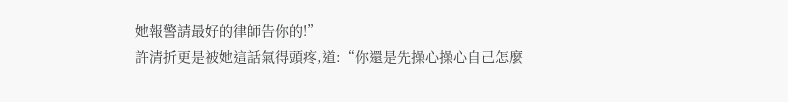她報警請最好的律師告你的!”
許清折更是被她這話氣得頭疼,道:“你還是先操心操心自己怎麼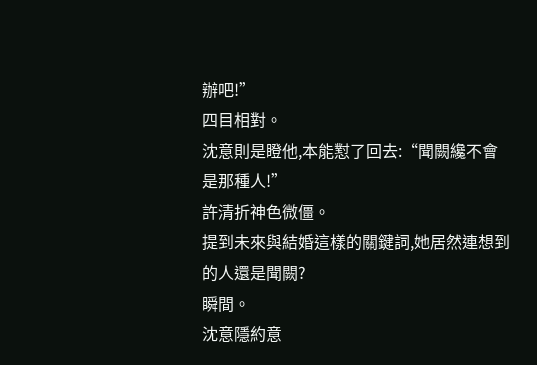辦吧!”
四目相對。
沈意則是瞪他,本能懟了回去:“聞闕纔不會是那種人!”
許清折神色微僵。
提到未來與結婚這樣的關鍵詞,她居然連想到的人還是聞闕?
瞬間。
沈意隱約意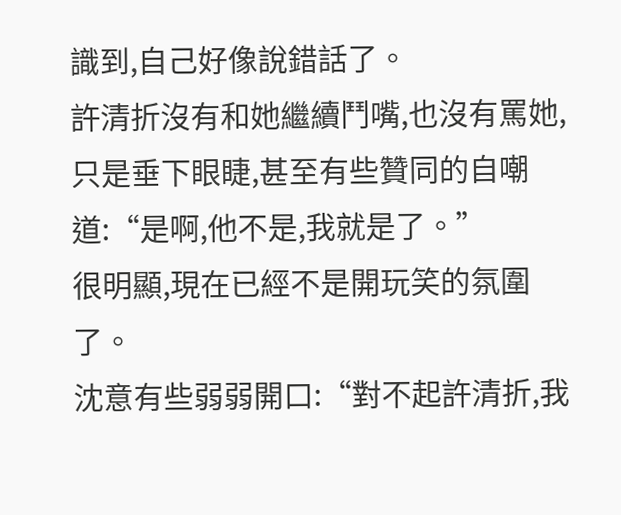識到,自己好像說錯話了。
許清折沒有和她繼續鬥嘴,也沒有罵她,只是垂下眼睫,甚至有些贊同的自嘲道:“是啊,他不是,我就是了。”
很明顯,現在已經不是開玩笑的氛圍了。
沈意有些弱弱開口:“對不起許清折,我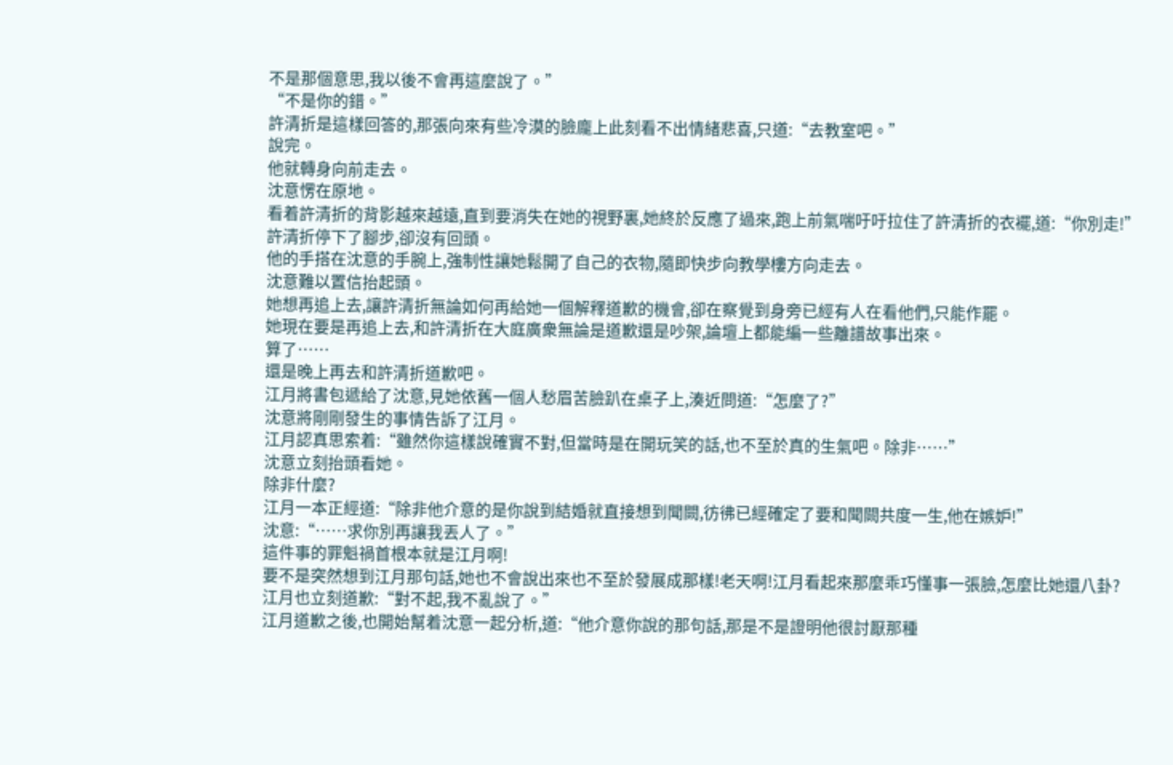不是那個意思,我以後不會再這麼說了。”
“不是你的錯。”
許清折是這樣回答的,那張向來有些冷漠的臉龐上此刻看不出情緒悲喜,只道:“去教室吧。”
說完。
他就轉身向前走去。
沈意愣在原地。
看着許清折的背影越來越遠,直到要消失在她的視野裏,她終於反應了過來,跑上前氣喘吁吁拉住了許清折的衣襬,道:“你別走!”
許清折停下了腳步,卻沒有回頭。
他的手搭在沈意的手腕上,強制性讓她鬆開了自己的衣物,隨即快步向教學樓方向走去。
沈意難以置信抬起頭。
她想再追上去,讓許清折無論如何再給她一個解釋道歉的機會,卻在察覺到身旁已經有人在看他們,只能作罷。
她現在要是再追上去,和許清折在大庭廣衆無論是道歉還是吵架,論壇上都能編一些離譜故事出來。
算了……
還是晚上再去和許清折道歉吧。
江月將書包遞給了沈意,見她依舊一個人愁眉苦臉趴在桌子上,湊近問道:“怎麼了?”
沈意將剛剛發生的事情告訴了江月。
江月認真思索着:“雖然你這樣說確實不對,但當時是在開玩笑的話,也不至於真的生氣吧。除非……”
沈意立刻抬頭看她。
除非什麼?
江月一本正經道:“除非他介意的是你說到結婚就直接想到聞闕,彷彿已經確定了要和聞闕共度一生,他在嫉妒!”
沈意:“……求你別再讓我丟人了。”
這件事的罪魁禍首根本就是江月啊!
要不是突然想到江月那句話,她也不會說出來也不至於發展成那樣!老天啊!江月看起來那麼乖巧懂事一張臉,怎麼比她還八卦?
江月也立刻道歉:“對不起,我不亂說了。”
江月道歉之後,也開始幫着沈意一起分析,道:“他介意你說的那句話,那是不是證明他很討厭那種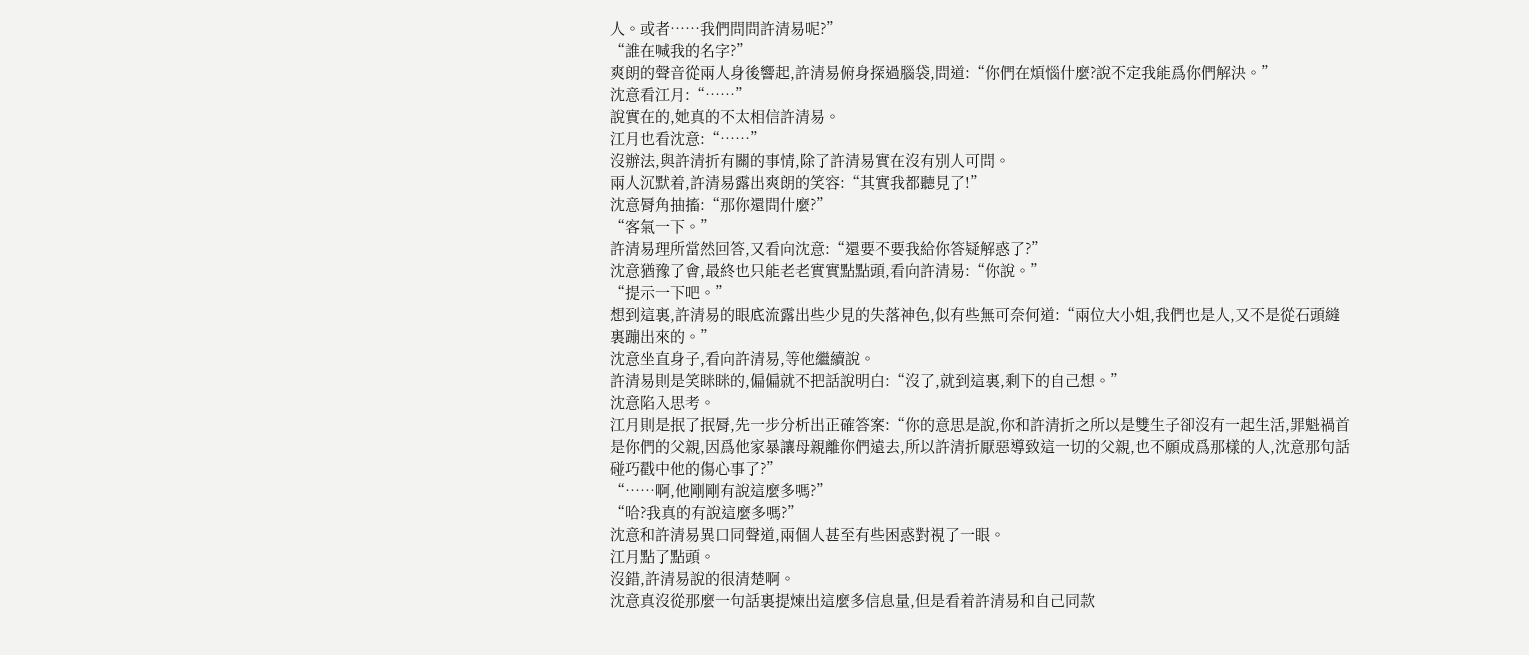人。或者……我們問問許清易呢?”
“誰在喊我的名字?”
爽朗的聲音從兩人身後響起,許清易俯身探過腦袋,問道:“你們在煩惱什麼?說不定我能爲你們解決。”
沈意看江月:“……”
說實在的,她真的不太相信許清易。
江月也看沈意:“……”
沒辦法,與許清折有關的事情,除了許清易實在沒有別人可問。
兩人沉默着,許清易露出爽朗的笑容:“其實我都聽見了!”
沈意脣角抽搐:“那你還問什麼?”
“客氣一下。”
許清易理所當然回答,又看向沈意:“還要不要我給你答疑解惑了?”
沈意猶豫了會,最終也只能老老實實點點頭,看向許清易:“你說。”
“提示一下吧。”
想到這裏,許清易的眼底流露出些少見的失落神色,似有些無可奈何道:“兩位大小姐,我們也是人,又不是從石頭縫裏蹦出來的。”
沈意坐直身子,看向許清易,等他繼續說。
許清易則是笑眯眯的,偏偏就不把話說明白:“沒了,就到這裏,剩下的自己想。”
沈意陷入思考。
江月則是抿了抿脣,先一步分析出正確答案:“你的意思是說,你和許清折之所以是雙生子卻沒有一起生活,罪魁禍首是你們的父親,因爲他家暴讓母親離你們遠去,所以許清折厭惡導致這一切的父親,也不願成爲那樣的人,沈意那句話碰巧戳中他的傷心事了?”
“……啊,他剛剛有說這麼多嗎?”
“哈?我真的有說這麼多嗎?”
沈意和許清易異口同聲道,兩個人甚至有些困惑對視了一眼。
江月點了點頭。
沒錯,許清易說的很清楚啊。
沈意真沒從那麼一句話裏提煉出這麼多信息量,但是看着許清易和自己同款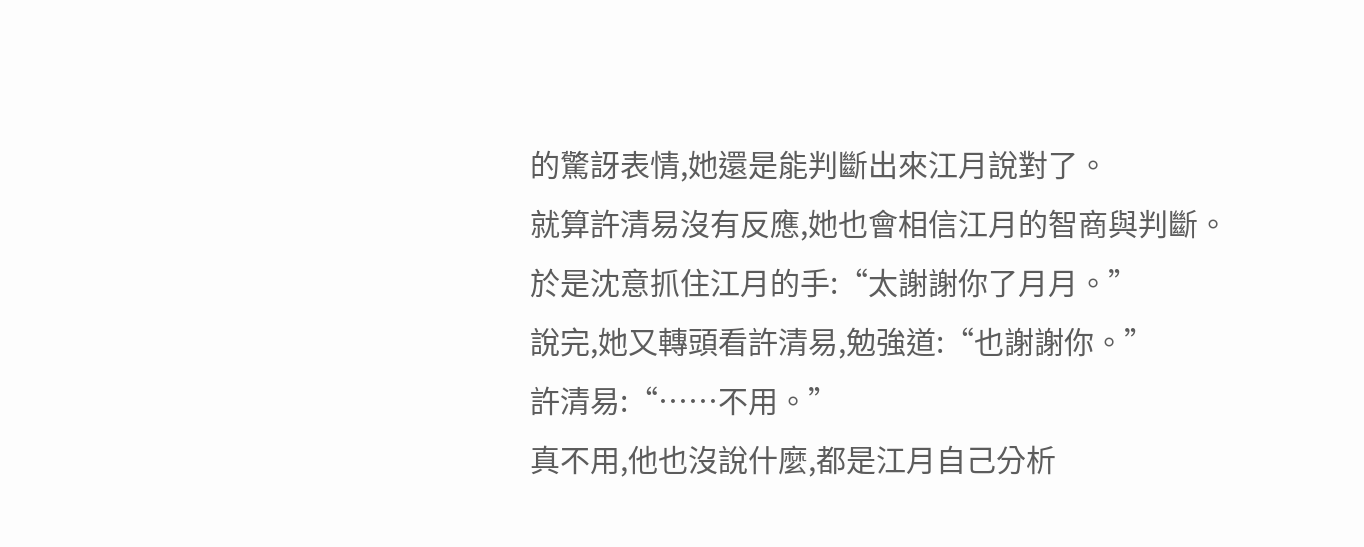的驚訝表情,她還是能判斷出來江月說對了。
就算許清易沒有反應,她也會相信江月的智商與判斷。
於是沈意抓住江月的手:“太謝謝你了月月。”
說完,她又轉頭看許清易,勉強道:“也謝謝你。”
許清易:“……不用。”
真不用,他也沒說什麼,都是江月自己分析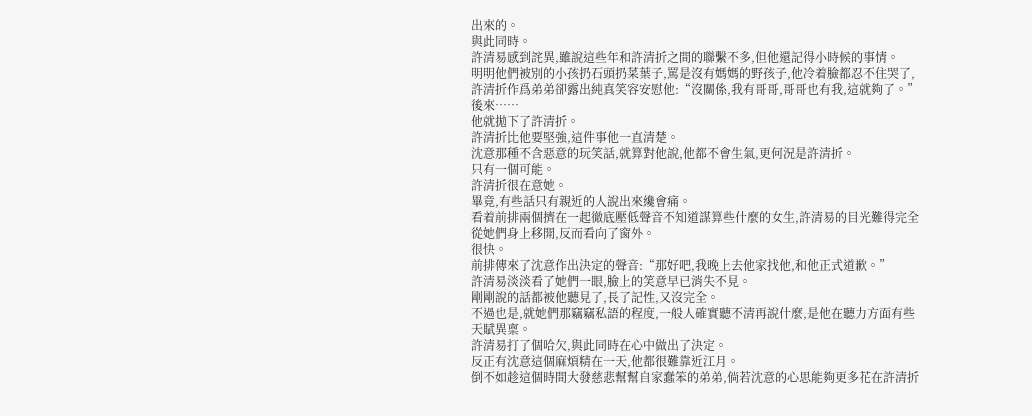出來的。
與此同時。
許清易感到詫異,雖說這些年和許清折之間的聯繫不多,但他還記得小時候的事情。
明明他們被別的小孩扔石頭扔菜葉子,罵是沒有媽媽的野孩子,他冷着臉都忍不住哭了,許清折作爲弟弟卻露出純真笑容安慰他:“沒關係,我有哥哥,哥哥也有我,這就夠了。”
後來……
他就拋下了許清折。
許清折比他要堅強,這件事他一直清楚。
沈意那種不含惡意的玩笑話,就算對他說,他都不會生氣,更何況是許清折。
只有一個可能。
許清折很在意她。
畢竟,有些話只有親近的人說出來纔會痛。
看着前排兩個擠在一起徹底壓低聲音不知道謀算些什麼的女生,許清易的目光難得完全從她們身上移開,反而看向了窗外。
很快。
前排傳來了沈意作出決定的聲音:“那好吧,我晚上去他家找他,和他正式道歉。”
許清易淡淡看了她們一眼,臉上的笑意早已消失不見。
剛剛說的話都被他聽見了,長了記性,又沒完全。
不過也是,就她們那竊竊私語的程度,一般人確實聽不清再說什麼,是他在聽力方面有些天賦異稟。
許清易打了個哈欠,與此同時在心中做出了決定。
反正有沈意這個麻煩精在一天,他都很難靠近江月。
倒不如趁這個時間大發慈悲幫幫自家蠢笨的弟弟,倘若沈意的心思能夠更多花在許清折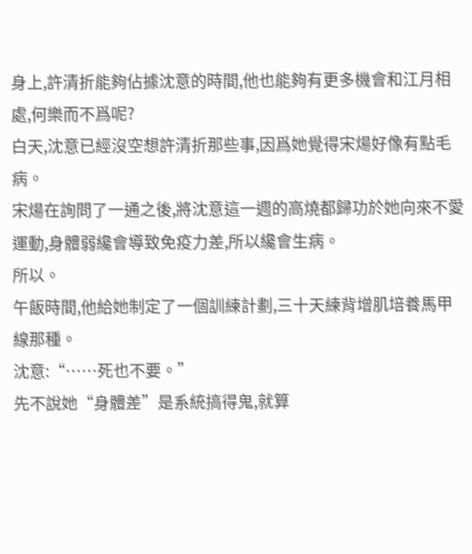身上,許清折能夠佔據沈意的時間,他也能夠有更多機會和江月相處,何樂而不爲呢?
白天,沈意已經沒空想許清折那些事,因爲她覺得宋煬好像有點毛病。
宋煬在詢問了一通之後,將沈意這一週的高燒都歸功於她向來不愛運動,身體弱纔會導致免疫力差,所以纔會生病。
所以。
午飯時間,他給她制定了一個訓練計劃,三十天練背增肌培養馬甲線那種。
沈意:“……死也不要。”
先不說她“身體差”是系統搞得鬼,就算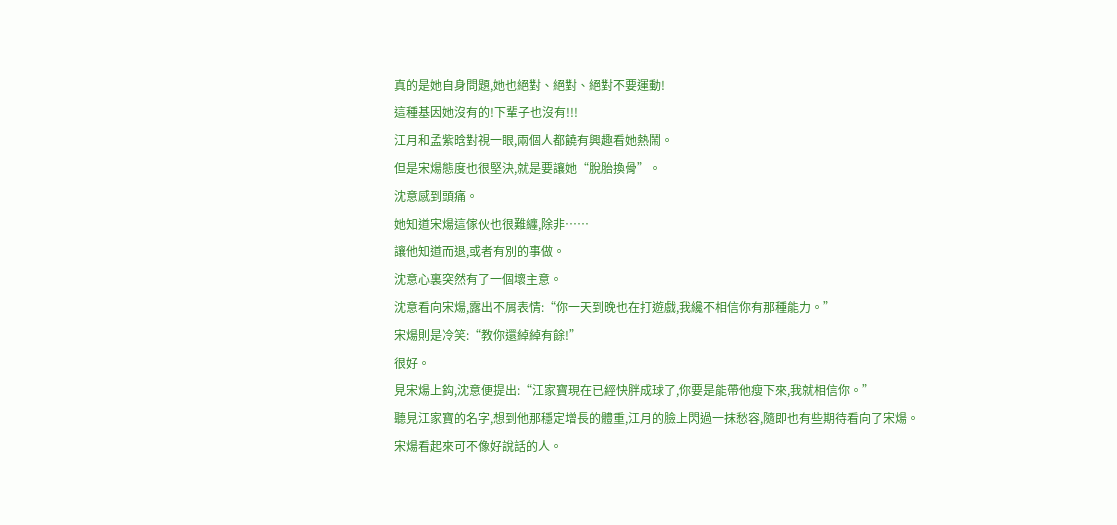真的是她自身問題,她也絕對、絕對、絕對不要運動!
這種基因她沒有的!下輩子也沒有!!!
江月和孟紫晗對視一眼,兩個人都饒有興趣看她熱鬧。
但是宋煬態度也很堅決,就是要讓她“脫胎換骨”。
沈意感到頭痛。
她知道宋煬這傢伙也很難纏,除非……
讓他知道而退,或者有別的事做。
沈意心裏突然有了一個壞主意。
沈意看向宋煬,露出不屑表情:“你一天到晚也在打遊戲,我纔不相信你有那種能力。”
宋煬則是冷笑:“教你還綽綽有餘!”
很好。
見宋煬上鈎,沈意便提出:“江家寶現在已經快胖成球了,你要是能帶他瘦下來,我就相信你。”
聽見江家寶的名字,想到他那穩定增長的體重,江月的臉上閃過一抹愁容,隨即也有些期待看向了宋煬。
宋煬看起來可不像好說話的人。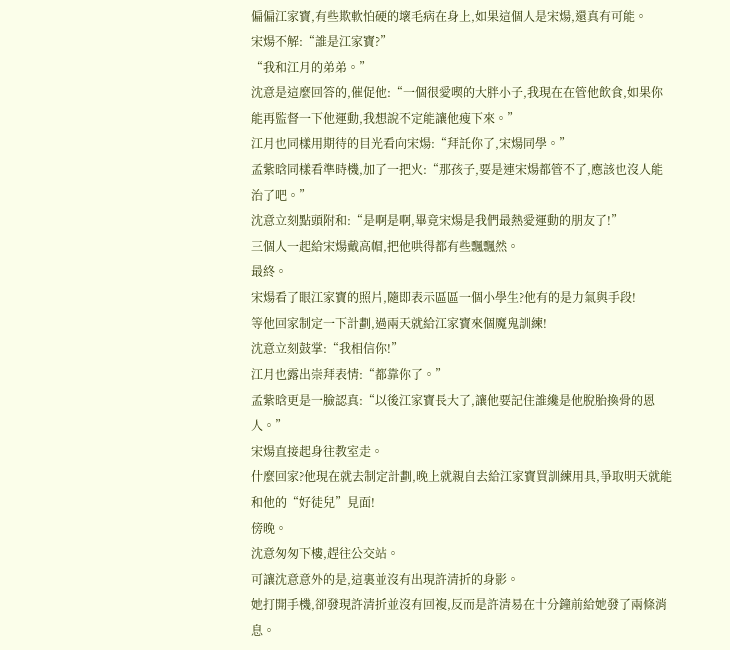偏偏江家寶,有些欺軟怕硬的壞毛病在身上,如果這個人是宋煬,還真有可能。
宋煬不解:“誰是江家寶?”
“我和江月的弟弟。”
沈意是這麼回答的,催促他:“一個很愛喫的大胖小子,我現在在管他飲食,如果你能再監督一下他運動,我想說不定能讓他瘦下來。”
江月也同樣用期待的目光看向宋煬:“拜託你了,宋煬同學。”
孟紫晗同樣看準時機,加了一把火:“那孩子,要是連宋煬都管不了,應該也沒人能治了吧。”
沈意立刻點頭附和:“是啊是啊,畢竟宋煬是我們最熱愛運動的朋友了!”
三個人一起給宋煬戴高帽,把他哄得都有些飄飄然。
最終。
宋煬看了眼江家寶的照片,隨即表示區區一個小學生?他有的是力氣與手段!
等他回家制定一下計劃,過兩天就給江家寶來個魔鬼訓練!
沈意立刻鼓掌:“我相信你!”
江月也露出崇拜表情:“都靠你了。”
孟紫晗更是一臉認真:“以後江家寶長大了,讓他要記住誰纔是他脫胎換骨的恩人。”
宋煬直接起身往教室走。
什麼回家?他現在就去制定計劃,晚上就親自去給江家寶買訓練用具,爭取明天就能和他的“好徒兒”見面!
傍晚。
沈意匆匆下樓,趕往公交站。
可讓沈意意外的是,這裏並沒有出現許清折的身影。
她打開手機,卻發現許清折並沒有回複,反而是許清易在十分鐘前給她發了兩條消息。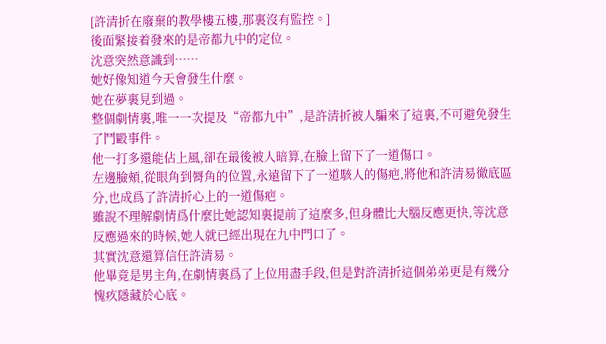[許清折在廢棄的教學樓五樓,那裏沒有監控。]
後面緊接着發來的是帝都九中的定位。
沈意突然意識到……
她好像知道今天會發生什麼。
她在夢裏見到過。
整個劇情裏,唯一一次提及“帝都九中”,是許清折被人騙來了這裏,不可避免發生了鬥毆事件。
他一打多還能佔上風,卻在最後被人暗算,在臉上留下了一道傷口。
左邊臉頰,從眼角到脣角的位置,永遠留下了一道駭人的傷疤,將他和許清易徹底區分,也成爲了許清折心上的一道傷疤。
雖說不理解劇情爲什麼比她認知裏提前了這麼多,但身體比大腦反應更快,等沈意反應過來的時候,她人就已經出現在九中門口了。
其實沈意還算信任許清易。
他畢竟是男主角,在劇情裏爲了上位用盡手段,但是對許清折這個弟弟更是有幾分愧疚隱藏於心底。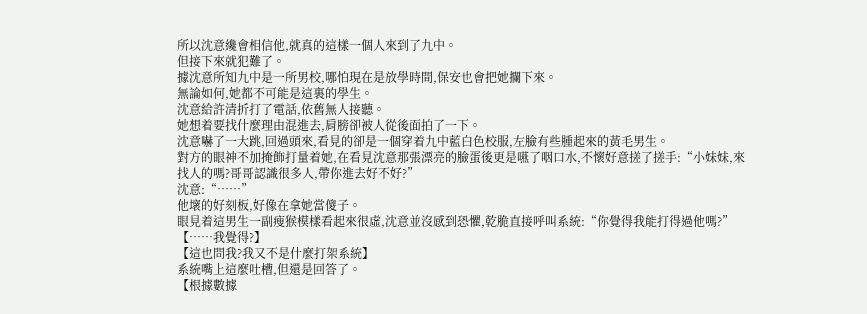所以沈意纔會相信他,就真的這樣一個人來到了九中。
但接下來就犯難了。
據沈意所知九中是一所男校,哪怕現在是放學時間,保安也會把她攔下來。
無論如何,她都不可能是這裏的學生。
沈意給許清折打了電話,依舊無人接聽。
她想着要找什麼理由混進去,肩膀卻被人從後面拍了一下。
沈意嚇了一大跳,回過頭來,看見的卻是一個穿着九中藍白色校服,左臉有些腫起來的黃毛男生。
對方的眼神不加掩飾打量着她,在看見沈意那張漂亮的臉蛋後更是嚥了咽口水,不懷好意搓了搓手:“小妹妹,來找人的嗎?哥哥認識很多人,帶你進去好不好?”
沈意:“……”
他壞的好刻板,好像在拿她當傻子。
眼見着這男生一副瘦猴模樣看起來很虛,沈意並沒感到恐懼,乾脆直接呼叫系統:“你覺得我能打得過他嗎?”
【……我覺得?】
【這也問我?我又不是什麼打架系統】
系統嘴上這麼吐槽,但還是回答了。
【根據數據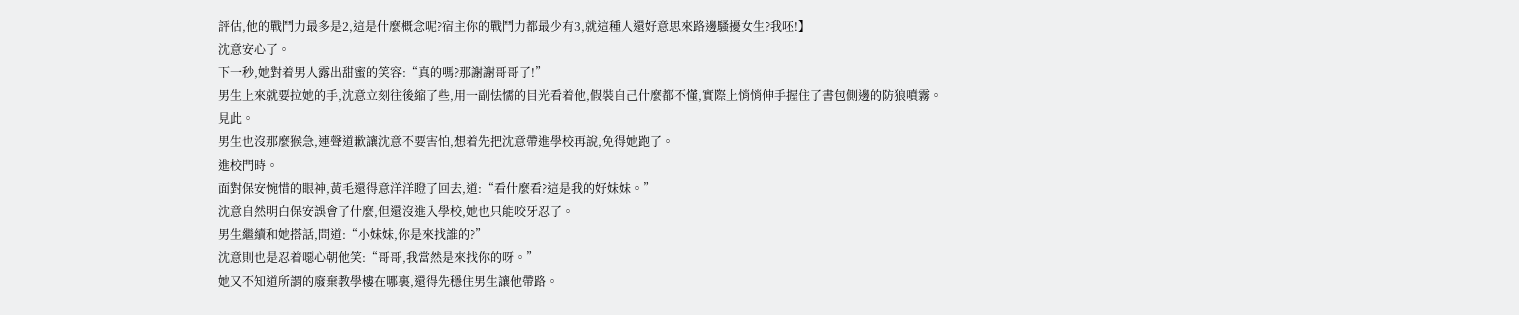評估,他的戰鬥力最多是2,這是什麼概念呢?宿主你的戰鬥力都最少有3,就這種人還好意思來路邊騷擾女生?我呸!】
沈意安心了。
下一秒,她對着男人露出甜蜜的笑容:“真的嗎?那謝謝哥哥了!”
男生上來就要拉她的手,沈意立刻往後縮了些,用一副怯懦的目光看着他,假裝自己什麼都不懂,實際上悄悄伸手握住了書包側邊的防狼噴霧。
見此。
男生也沒那麼猴急,連聲道歉讓沈意不要害怕,想着先把沈意帶進學校再說,免得她跑了。
進校門時。
面對保安惋惜的眼神,黃毛還得意洋洋瞪了回去,道:“看什麼看?這是我的好妹妹。”
沈意自然明白保安誤會了什麼,但還沒進入學校,她也只能咬牙忍了。
男生繼續和她搭話,問道:“小妹妹,你是來找誰的?”
沈意則也是忍着噁心朝他笑:“哥哥,我當然是來找你的呀。”
她又不知道所謂的廢棄教學樓在哪裏,還得先穩住男生讓他帶路。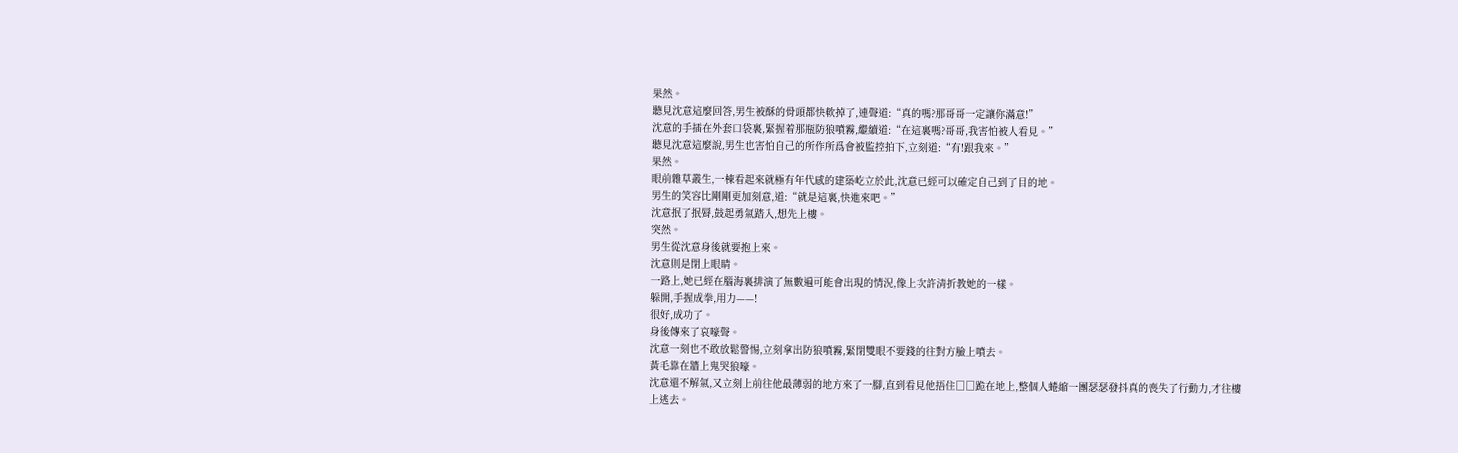果然。
聽見沈意這麼回答,男生被酥的骨頭都快軟掉了,連聲道:“真的嗎?那哥哥一定讓你滿意!”
沈意的手插在外套口袋裏,緊握着那瓶防狼噴霧,繼續道:“在這裏嗎?哥哥,我害怕被人看見。”
聽見沈意這麼說,男生也害怕自己的所作所爲會被監控拍下,立刻道:“有!跟我來。”
果然。
眼前雜草叢生,一棟看起來就極有年代感的建築屹立於此,沈意已經可以確定自己到了目的地。
男生的笑容比剛剛更加刻意,道:“就是這裏,快進來吧。”
沈意抿了抿脣,鼓起勇氣踏入,想先上樓。
突然。
男生從沈意身後就要抱上來。
沈意則是閉上眼睛。
一路上,她已經在腦海裏排演了無數遍可能會出現的情況,像上次許清折教她的一樣。
躲開,手握成拳,用力——!
很好,成功了。
身後傳來了哀嚎聲。
沈意一刻也不敢放鬆警惕,立刻拿出防狼噴霧,緊閉雙眼不要錢的往對方臉上噴去。
黃毛靠在牆上鬼哭狼嚎。
沈意還不解氣,又立刻上前往他最薄弱的地方來了一腳,直到看見他捂住□□跪在地上,整個人蜷縮一團瑟瑟發抖真的喪失了行動力,才往樓上逃去。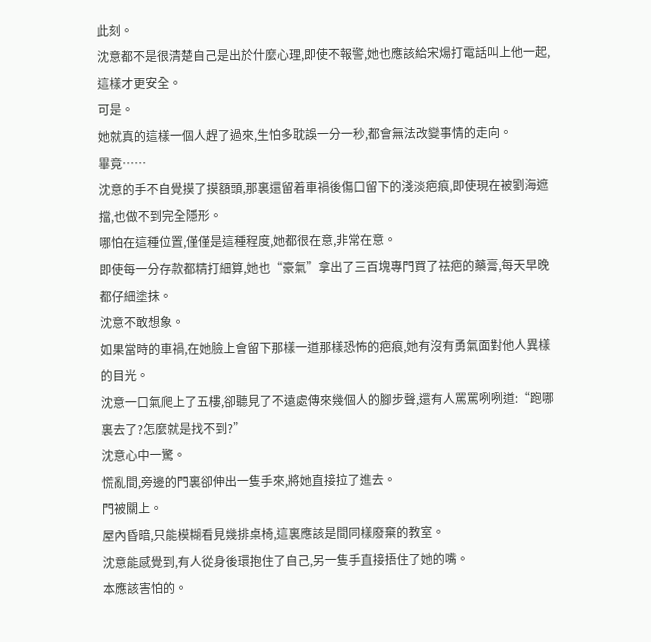此刻。
沈意都不是很清楚自己是出於什麼心理,即使不報警,她也應該給宋煬打電話叫上他一起,這樣才更安全。
可是。
她就真的這樣一個人趕了過來,生怕多耽誤一分一秒,都會無法改變事情的走向。
畢竟……
沈意的手不自覺摸了摸額頭,那裏還留着車禍後傷口留下的淺淡疤痕,即使現在被劉海遮擋,也做不到完全隱形。
哪怕在這種位置,僅僅是這種程度,她都很在意,非常在意。
即使每一分存款都精打細算,她也“豪氣”拿出了三百塊專門買了祛疤的藥膏,每天早晚都仔細塗抹。
沈意不敢想象。
如果當時的車禍,在她臉上會留下那樣一道那樣恐怖的疤痕,她有沒有勇氣面對他人異樣的目光。
沈意一口氣爬上了五樓,卻聽見了不遠處傳來幾個人的腳步聲,還有人罵罵咧咧道:“跑哪裏去了?怎麼就是找不到?”
沈意心中一驚。
慌亂間,旁邊的門裏卻伸出一隻手來,將她直接拉了進去。
門被關上。
屋內昏暗,只能模糊看見幾排桌椅,這裏應該是間同樣廢棄的教室。
沈意能感覺到,有人從身後環抱住了自己,另一隻手直接捂住了她的嘴。
本應該害怕的。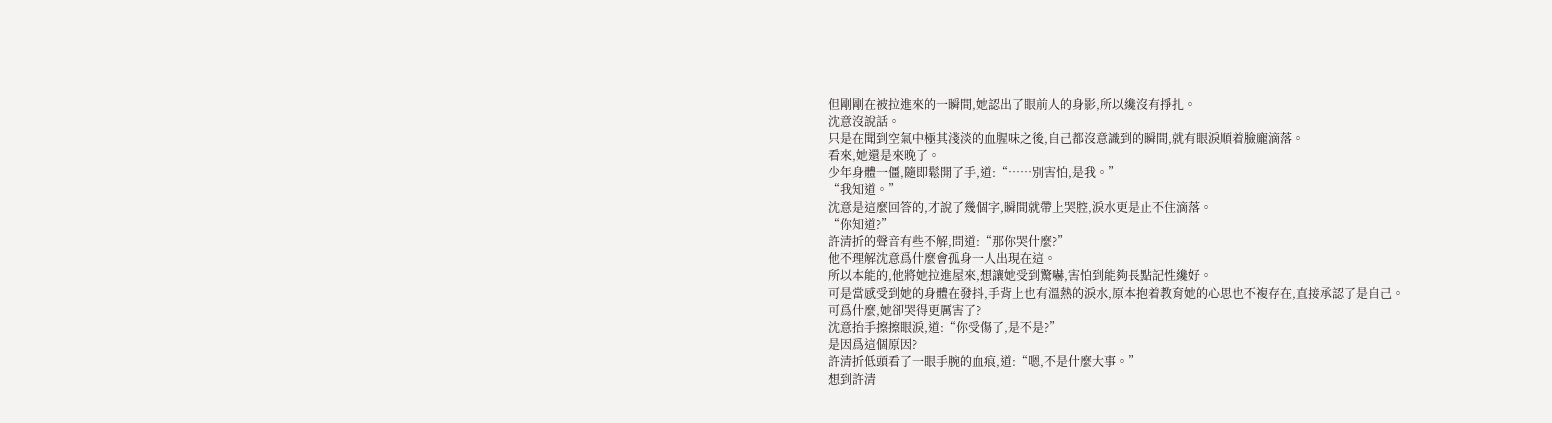但剛剛在被拉進來的一瞬間,她認出了眼前人的身影,所以纔沒有掙扎。
沈意沒說話。
只是在聞到空氣中極其淺淡的血腥味之後,自己都沒意識到的瞬間,就有眼淚順着臉龐滴落。
看來,她還是來晚了。
少年身體一僵,隨即鬆開了手,道:“……別害怕,是我。”
“我知道。”
沈意是這麼回答的,才說了幾個字,瞬間就帶上哭腔,淚水更是止不住滴落。
“你知道?”
許清折的聲音有些不解,問道:“那你哭什麼?”
他不理解沈意爲什麼會孤身一人出現在這。
所以本能的,他將她拉進屋來,想讓她受到驚嚇,害怕到能夠長點記性纔好。
可是當感受到她的身體在發抖,手背上也有溫熱的淚水,原本抱着教育她的心思也不複存在,直接承認了是自己。
可爲什麼,她卻哭得更厲害了?
沈意抬手擦擦眼淚,道:“你受傷了,是不是?”
是因爲這個原因?
許清折低頭看了一眼手腕的血痕,道:“嗯,不是什麼大事。”
想到許清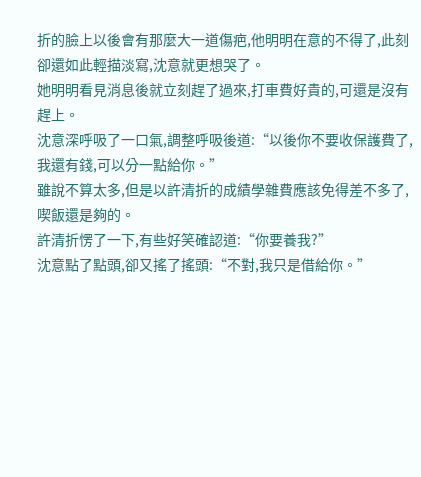折的臉上以後會有那麼大一道傷疤,他明明在意的不得了,此刻卻還如此輕描淡寫,沈意就更想哭了。
她明明看見消息後就立刻趕了過來,打車費好貴的,可還是沒有趕上。
沈意深呼吸了一口氣,調整呼吸後道:“以後你不要收保護費了,我還有錢,可以分一點給你。”
雖說不算太多,但是以許清折的成績學雜費應該免得差不多了,喫飯還是夠的。
許清折愣了一下,有些好笑確認道:“你要養我?”
沈意點了點頭,卻又搖了搖頭:“不對,我只是借給你。”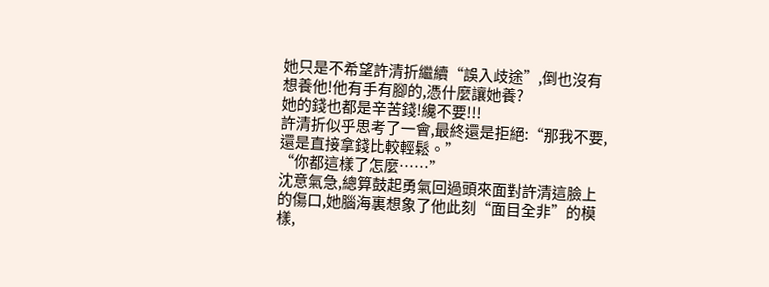她只是不希望許清折繼續“誤入歧途”,倒也沒有想養他!他有手有腳的,憑什麼讓她養?
她的錢也都是辛苦錢!纔不要!!!
許清折似乎思考了一會,最終還是拒絕:“那我不要,還是直接拿錢比較輕鬆。”
“你都這樣了怎麼……”
沈意氣急,總算鼓起勇氣回過頭來面對許清這臉上的傷口,她腦海裏想象了他此刻“面目全非”的模樣,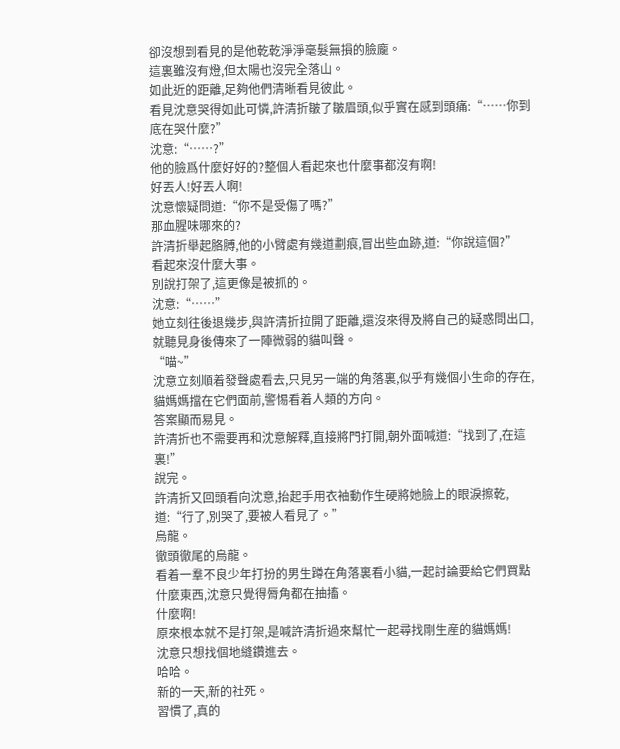卻沒想到看見的是他乾乾淨淨毫髮無損的臉龐。
這裏雖沒有燈,但太陽也沒完全落山。
如此近的距離,足夠他們清晰看見彼此。
看見沈意哭得如此可憐,許清折皺了皺眉頭,似乎實在感到頭痛:“……你到底在哭什麼?”
沈意:“……?”
他的臉爲什麼好好的?整個人看起來也什麼事都沒有啊!
好丟人!好丟人啊!
沈意懷疑問道:“你不是受傷了嗎?”
那血腥味哪來的?
許清折舉起胳膊,他的小臂處有幾道劃痕,冒出些血跡,道:“你說這個?”
看起來沒什麼大事。
別說打架了,這更像是被抓的。
沈意:“……”
她立刻往後退幾步,與許清折拉開了距離,還沒來得及將自己的疑惑問出口,就聽見身後傳來了一陣微弱的貓叫聲。
“喵~”
沈意立刻順着發聲處看去,只見另一端的角落裏,似乎有幾個小生命的存在,貓媽媽擋在它們面前,警惕看着人類的方向。
答案顯而易見。
許清折也不需要再和沈意解釋,直接將門打開,朝外面喊道:“找到了,在這裏!”
說完。
許清折又回頭看向沈意,抬起手用衣袖動作生硬將她臉上的眼淚擦乾,道:“行了,別哭了,要被人看見了。”
烏龍。
徹頭徹尾的烏龍。
看着一羣不良少年打扮的男生蹲在角落裏看小貓,一起討論要給它們買點什麼東西,沈意只覺得脣角都在抽搐。
什麼啊!
原來根本就不是打架,是喊許清折過來幫忙一起尋找剛生産的貓媽媽!
沈意只想找個地縫鑽進去。
哈哈。
新的一天,新的社死。
習慣了,真的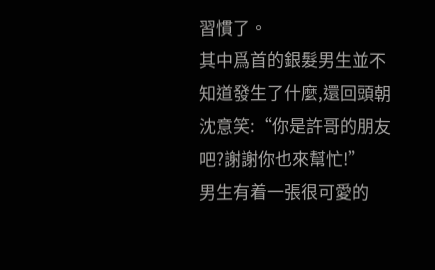習慣了。
其中爲首的銀髮男生並不知道發生了什麼,還回頭朝沈意笑:“你是許哥的朋友吧?謝謝你也來幫忙!”
男生有着一張很可愛的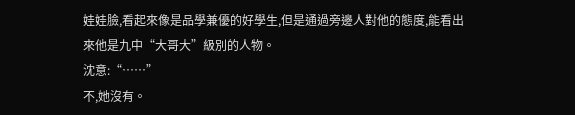娃娃臉,看起來像是品學兼優的好學生,但是通過旁邊人對他的態度,能看出來他是九中“大哥大”級別的人物。
沈意:“……”
不,她沒有。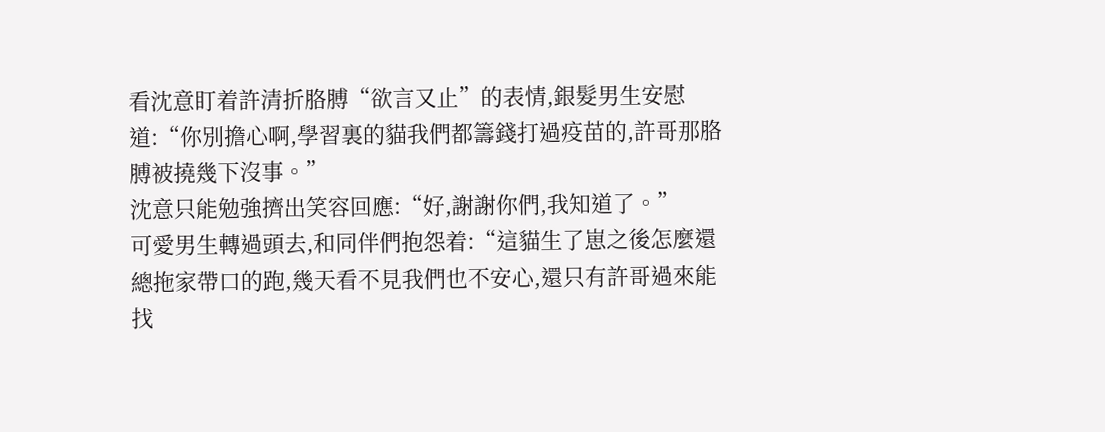看沈意盯着許清折胳膊“欲言又止”的表情,銀髮男生安慰道:“你別擔心啊,學習裏的貓我們都籌錢打過疫苗的,許哥那胳膊被撓幾下沒事。”
沈意只能勉強擠出笑容回應:“好,謝謝你們,我知道了。”
可愛男生轉過頭去,和同伴們抱怨着:“這貓生了崽之後怎麼還總拖家帶口的跑,幾天看不見我們也不安心,還只有許哥過來能找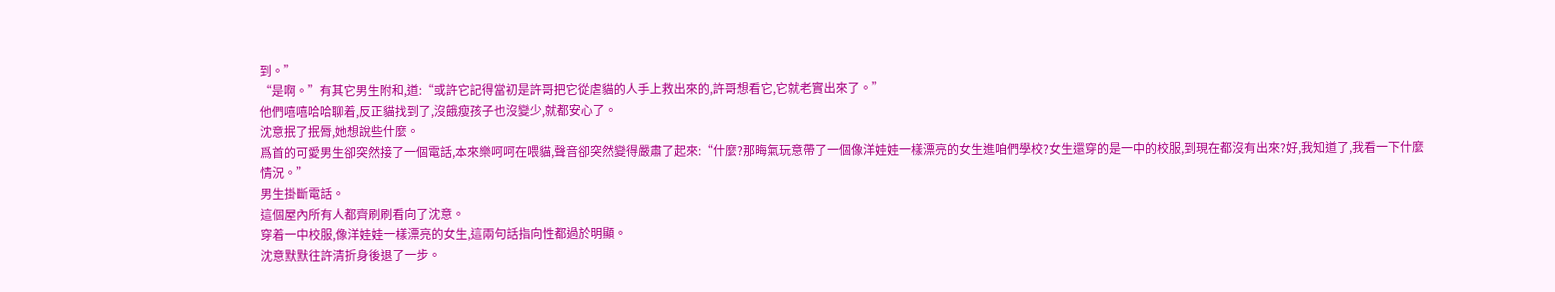到。”
“是啊。”有其它男生附和,道:“或許它記得當初是許哥把它從虐貓的人手上救出來的,許哥想看它,它就老實出來了。”
他們嘻嘻哈哈聊着,反正貓找到了,沒餓瘦孩子也沒變少,就都安心了。
沈意抿了抿脣,她想說些什麼。
爲首的可愛男生卻突然接了一個電話,本來樂呵呵在喂貓,聲音卻突然變得嚴肅了起來:“什麼?那晦氣玩意帶了一個像洋娃娃一樣漂亮的女生進咱們學校?女生還穿的是一中的校服,到現在都沒有出來?好,我知道了,我看一下什麼情況。”
男生掛斷電話。
這個屋內所有人都齊刷刷看向了沈意。
穿着一中校服,像洋娃娃一樣漂亮的女生,這兩句話指向性都過於明顯。
沈意默默往許清折身後退了一步。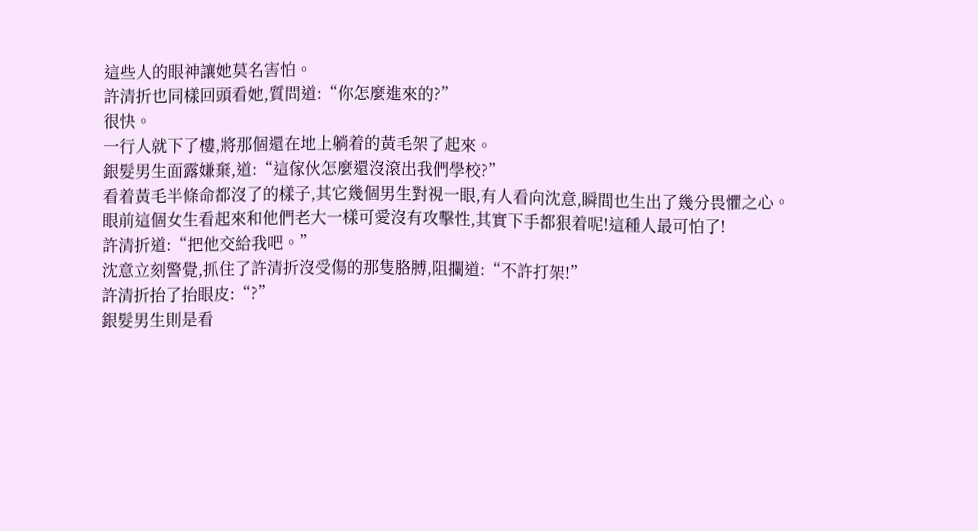這些人的眼神讓她莫名害怕。
許清折也同樣回頭看她,質問道:“你怎麼進來的?”
很快。
一行人就下了樓,將那個還在地上躺着的黃毛架了起來。
銀髮男生面露嫌棄,道:“這傢伙怎麼還沒滾出我們學校?”
看着黃毛半條命都沒了的樣子,其它幾個男生對視一眼,有人看向沈意,瞬間也生出了幾分畏懼之心。
眼前這個女生看起來和他們老大一樣可愛沒有攻擊性,其實下手都狠着呢!這種人最可怕了!
許清折道:“把他交給我吧。”
沈意立刻警覺,抓住了許清折沒受傷的那隻胳膊,阻攔道:“不許打架!”
許清折抬了抬眼皮:“?”
銀髮男生則是看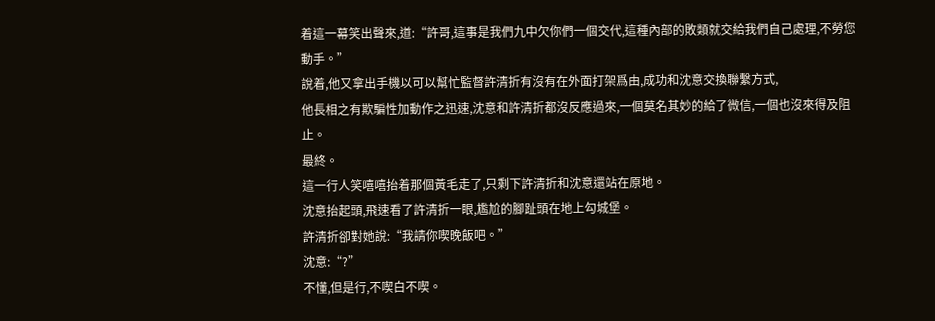着這一幕笑出聲來,道:“許哥,這事是我們九中欠你們一個交代,這種內部的敗類就交給我們自己處理,不勞您動手。”
說着,他又拿出手機以可以幫忙監督許清折有沒有在外面打架爲由,成功和沈意交換聯繫方式,
他長相之有欺騙性加動作之迅速,沈意和許清折都沒反應過來,一個莫名其妙的給了微信,一個也沒來得及阻止。
最終。
這一行人笑嘻嘻抬着那個黃毛走了,只剩下許清折和沈意還站在原地。
沈意抬起頭,飛速看了許清折一眼,尷尬的腳趾頭在地上勾城堡。
許清折卻對她說:“我請你喫晚飯吧。”
沈意:“?”
不懂,但是行,不喫白不喫。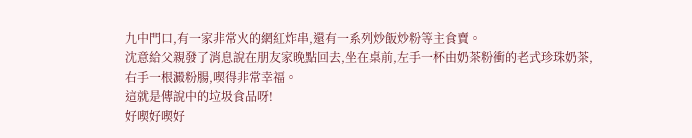九中門口,有一家非常火的網紅炸串,還有一系列炒飯炒粉等主食賣。
沈意給父親發了消息說在朋友家晚點回去,坐在桌前,左手一杯由奶茶粉衝的老式珍珠奶茶,右手一根澱粉腸,喫得非常幸福。
這就是傳說中的垃圾食品呀!
好喫好喫好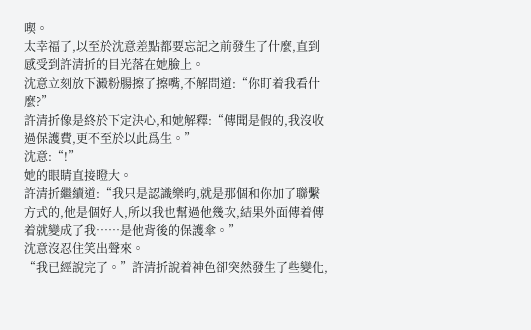喫。
太幸福了,以至於沈意差點都要忘記之前發生了什麼,直到感受到許清折的目光落在她臉上。
沈意立刻放下澱粉腸擦了擦嘴,不解問道:“你盯着我看什麼?”
許清折像是終於下定決心,和她解釋:“傳聞是假的,我沒收過保護費,更不至於以此爲生。”
沈意:“!”
她的眼睛直接瞪大。
許清折繼續道:“我只是認識樂昀,就是那個和你加了聯繫方式的,他是個好人,所以我也幫過他幾次,結果外面傳着傳着就變成了我……是他背後的保護傘。”
沈意沒忍住笑出聲來。
“我已經說完了。”許清折說着神色卻突然發生了些變化,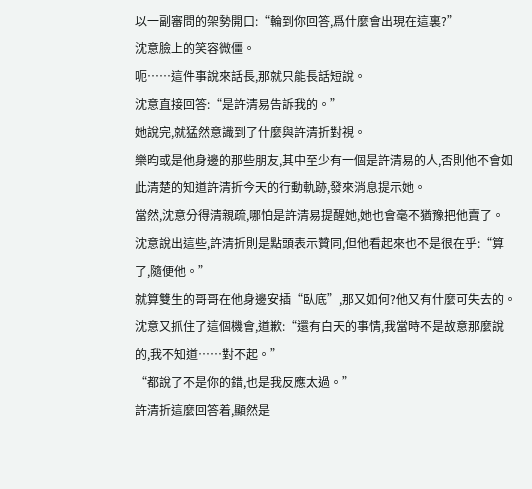以一副審問的架勢開口:“輪到你回答,爲什麼會出現在這裏?”
沈意臉上的笑容微僵。
呃……這件事說來話長,那就只能長話短說。
沈意直接回答:“是許清易告訴我的。”
她說完,就猛然意識到了什麼與許清折對視。
樂昀或是他身邊的那些朋友,其中至少有一個是許清易的人,否則他不會如此清楚的知道許清折今天的行動軌跡,發來消息提示她。
當然,沈意分得清親疏,哪怕是許清易提醒她,她也會毫不猶豫把他賣了。
沈意說出這些,許清折則是點頭表示贊同,但他看起來也不是很在乎:“算了,隨便他。”
就算雙生的哥哥在他身邊安插“臥底”,那又如何?他又有什麼可失去的。
沈意又抓住了這個機會,道歉:“還有白天的事情,我當時不是故意那麼說的,我不知道……對不起。”
“都說了不是你的錯,也是我反應太過。”
許清折這麼回答着,顯然是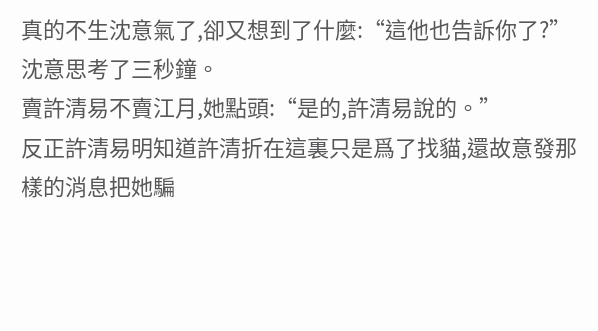真的不生沈意氣了,卻又想到了什麼:“這他也告訴你了?”
沈意思考了三秒鐘。
賣許清易不賣江月,她點頭:“是的,許清易說的。”
反正許清易明知道許清折在這裏只是爲了找貓,還故意發那樣的消息把她騙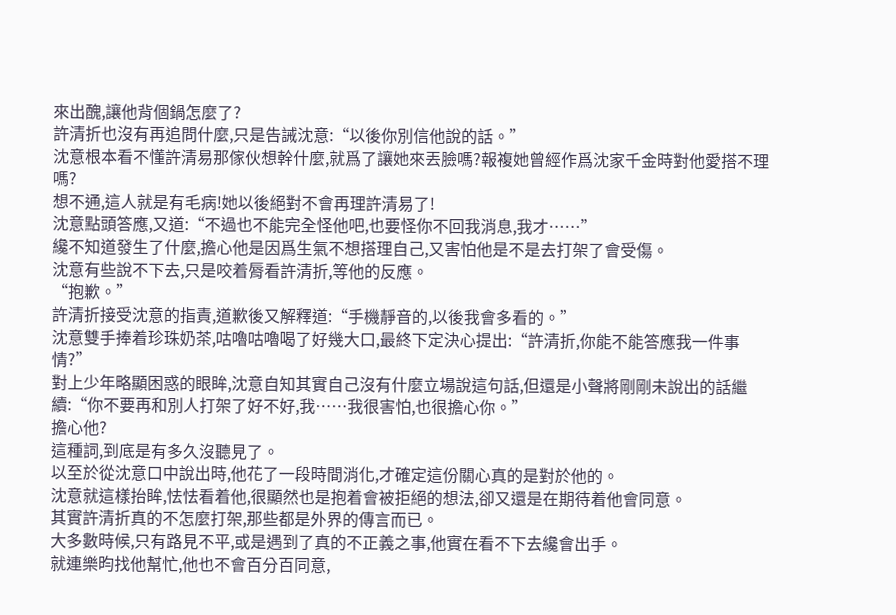來出醜,讓他背個鍋怎麼了?
許清折也沒有再追問什麼,只是告誡沈意:“以後你別信他說的話。”
沈意根本看不懂許清易那傢伙想幹什麼,就爲了讓她來丟臉嗎?報複她曾經作爲沈家千金時對他愛搭不理嗎?
想不通,這人就是有毛病!她以後絕對不會再理許清易了!
沈意點頭答應,又道:“不過也不能完全怪他吧,也要怪你不回我消息,我才……”
纔不知道發生了什麼,擔心他是因爲生氣不想搭理自己,又害怕他是不是去打架了會受傷。
沈意有些說不下去,只是咬着脣看許清折,等他的反應。
“抱歉。”
許清折接受沈意的指責,道歉後又解釋道:“手機靜音的,以後我會多看的。”
沈意雙手捧着珍珠奶茶,咕嚕咕嚕喝了好幾大口,最終下定決心提出:“許清折,你能不能答應我一件事情?”
對上少年略顯困惑的眼眸,沈意自知其實自己沒有什麼立場說這句話,但還是小聲將剛剛未說出的話繼續:“你不要再和別人打架了好不好,我……我很害怕,也很擔心你。”
擔心他?
這種詞,到底是有多久沒聽見了。
以至於從沈意口中說出時,他花了一段時間消化,才確定這份關心真的是對於他的。
沈意就這樣抬眸,怯怯看着他,很顯然也是抱着會被拒絕的想法,卻又還是在期待着他會同意。
其實許清折真的不怎麼打架,那些都是外界的傳言而已。
大多數時候,只有路見不平,或是遇到了真的不正義之事,他實在看不下去纔會出手。
就連樂昀找他幫忙,他也不會百分百同意,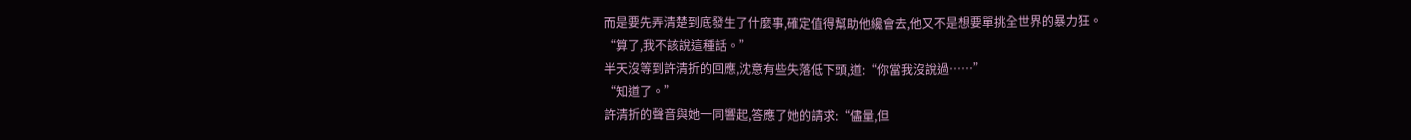而是要先弄清楚到底發生了什麼事,確定值得幫助他纔會去,他又不是想要單挑全世界的暴力狂。
“算了,我不該說這種話。”
半天沒等到許清折的回應,沈意有些失落低下頭,道:“你當我沒說過……”
“知道了。”
許清折的聲音與她一同響起,答應了她的請求:“儘量,但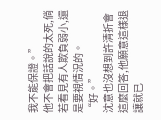我不能保證。”
他不會把話說的太死,倘若看見有人欺負弱小,還是要視情況的。
“好。”
沈意也沒想到許清折會這麼回答,他願意這樣退讓就已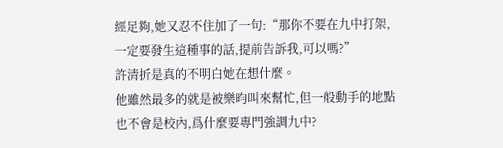經足夠,她又忍不住加了一句:“那你不要在九中打架,一定要發生這種事的話,提前告訴我,可以嗎?”
許清折是真的不明白她在想什麼。
他雖然最多的就是被樂昀叫來幫忙,但一般動手的地點也不會是校內,爲什麼要專門強調九中?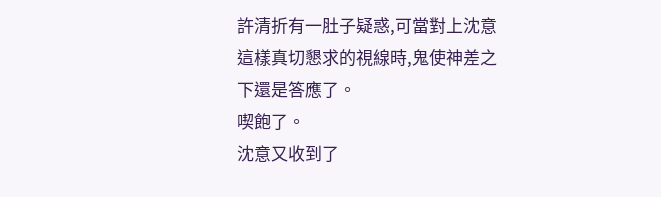許清折有一肚子疑惑,可當對上沈意這樣真切懇求的視線時,鬼使神差之下還是答應了。
喫飽了。
沈意又收到了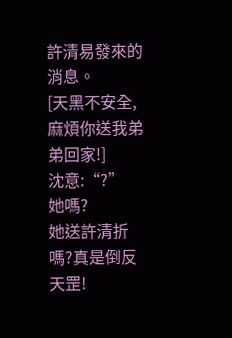許清易發來的消息。
[天黑不安全,麻煩你送我弟弟回家!]
沈意:“?”
她嗎?
她送許清折嗎?真是倒反天罡!